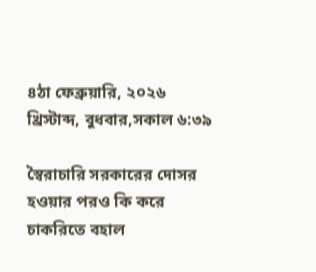৪ঠা ফেব্রুয়ারি, ২০২৬ খ্রিস্টাব্দ, বুধবার,সকাল ৬:৩৯

স্বৈরাচারি সরকারের দোসর হওয়ার পরও কি করে চাকরিতে বহাল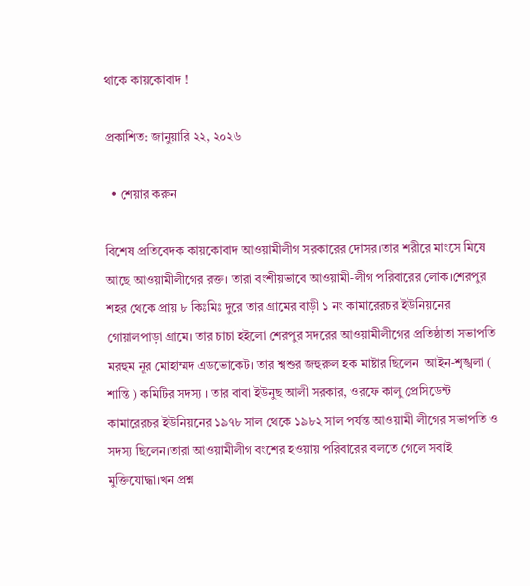থাকে কায়কোবাদ !

প্রকাশিত: জানুয়ারি ২২, ২০২৬

  • শেয়ার করুন

বিশেষ প্রতিবেদক কায়কোবাদ আওয়ামীলীগ সরকারের দোসর।তার শরীরে মাংসে মিষে আছে আওয়ামীলীগের রক্ত। তারা বংশীয়ভাবে আওয়ামী-লীগ পরিবারের লোক।শেরপুর শহর থেকে প্রায় ৮ কিঃমিঃ দুরে তার গ্রামের বাড়ী ১ নং কামারেরচর ইউনিয়নের গোয়ালপাড়া গ্রামে। তার চাচা হইলো শেরপুর সদরের আওয়ামীলীগের প্রতিষ্ঠাতা সভাপতি মরহুম নূর মোহাম্মদ এডভোকেট। তার শ্বশুর জহুরুল হক মাষ্টার ছিলেন  আইন-শৃঙ্খলা ( শান্তি ) কমিটির সদস্য । তার বাবা ইউনুছ আলী সরকার, ওরফে কালু প্রেসিডেন্ট কামারেরচর ইউনিয়নের ১৯৭৮ সাল থেকে ১৯৮২ সাল পর্যন্ত আওয়ামী লীগের সভাপতি ও সদস্য ছিলেন।তারা আওয়ামীলীগ বংশের হওয়ায় পরিবারের বলতে গেলে সবাই মুক্তিযোদ্ধা।খন প্রশ্ন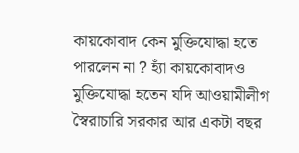কায়কোবাদ কেন মুক্তিযোদ্ধা হতে পারলেন না ? হ্যাঁ কায়কোবাদও মুক্তিযোদ্ধা হতেন যদি আওয়ামীলীগ স্বৈরাচারি সরকার আর একটা বছর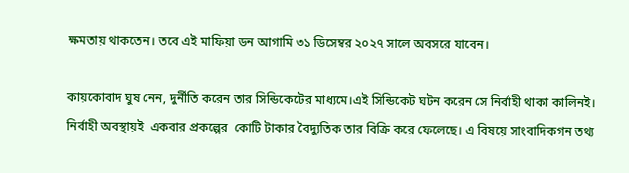ক্ষমতায় থাকতেন। তবে এই মাফিয়া ডন আগামি ৩১ ডিসেম্বর ২০২৭ সালে অবসরে যাবেন।

কায়কোবাদ ঘুষ নেন, দুর্নীতি করেন তার সিন্ডিকেটের মাধ্যমে।এই সিন্ডিকেট ঘটন করেন সে নির্বাহী থাকা কালিনই। নির্বাহী অবস্থায়ই  একবার প্রকল্পের  কোটি টাকার বৈদ্যুতিক তার বিক্রি করে ফেলেছে। এ বিষয়ে সাংবাদিকগন তথ্য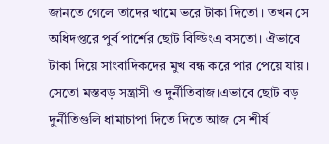জানতে গেলে তাদের খামে ভরে টাকা দিতো । তখন সে অধিদপ্তরে পুর্ব পার্শের ছোট বিল্ডিংএ বসতো। ঐভাবে টাকা দিয়ে সাংবাদিকদের মুখ বন্ধ করে পার পেয়ে যায়। সেতো মস্তবড় সন্ত্রাসী ও দুর্নীতিবাজ।এভাবে ছোট বড় দুর্নীতিগুলি ধামাচাপা দিতে দিতে আজ সে শীর্ষ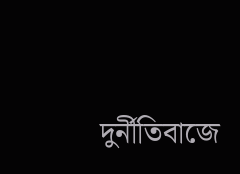দুর্নীতিবাজে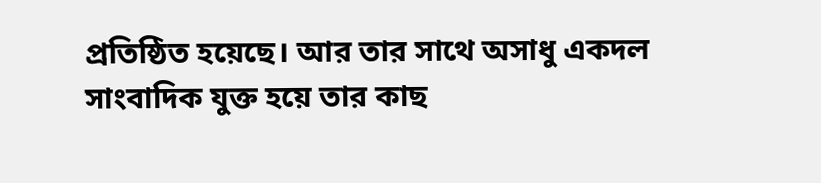প্রতিষ্ঠিত হয়েছে। আর তার সাথে অসাধু একদল সাংবাদিক যুক্ত হয়ে তার কাছ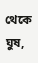থেকে ঘুষ,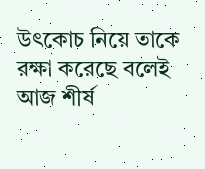উৎকোচ নিয়ে তাকে রক্ষা করেছে বলেই আজ শীর্ষ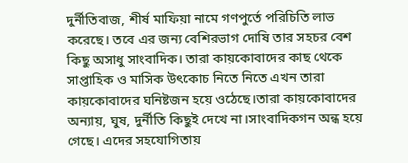দুর্নীতিবাজ, শীর্ষ মাফিয়া নামে গণপুর্তে পরিচিতি লাভ করেছে। তবে এর জন্য বেশিরভাগ দোষি তার সহচর বেশ কিছু অসাধু সাংবাদিক। তারা কায়কোবাদের কাছ থেকে সাপ্তাহিক ও মাসিক উৎকোচ নিতে নিতে এখন তারা কায়কোবাদের ঘনিষ্টজন হয়ে ওঠেছে।তারা কায়কোবাদের অন্যায়, ঘুষ, দুর্নীতি কিছুই দেখে না।সাংবাদিকগন অন্ধ হয়ে গেছে। এদের সহযোগিতায়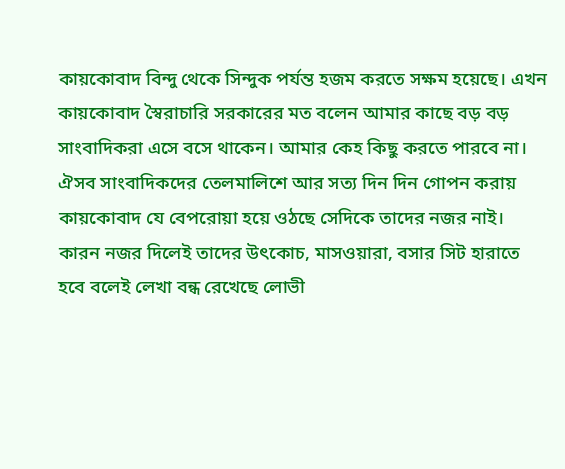কায়কোবাদ বিন্দু থেকে সিন্দুক পর্যন্ত হজম করতে সক্ষম হয়েছে। এখন কায়কোবাদ স্বৈরাচারি সরকারের মত বলেন আমার কাছে বড় বড় সাংবাদিকরা এসে বসে থাকেন। আমার কেহ কিছু করতে পারবে না। ঐসব সাংবাদিকদের তেলমালিশে আর সত্য দিন দিন গোপন করায় কায়কোবাদ যে বেপরোয়া হয়ে ওঠছে সেদিকে তাদের নজর নাই। কারন নজর দিলেই তাদের উৎকোচ, মাসওয়ারা, বসার সিট হারাতে হবে বলেই লেখা বন্ধ রেখেছে লোভী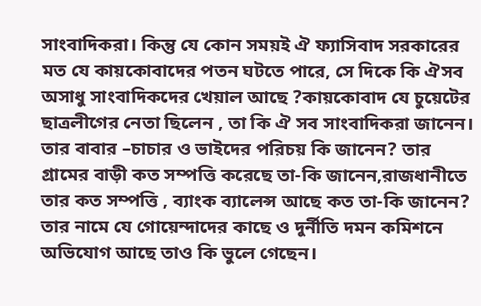সাংবাদিকরা। কিন্তু যে কোন সময়ই ঐ ফ্যাসিবাদ সরকারের মত যে কায়কোবাদের পতন ঘটতে পারে, সে দিকে কি ঐসব অসাধু সাংবাদিকদের খেয়াল আছে ?কায়কোবাদ যে চুয়েটের ছাত্রলীগের নেতা ছিলেন , তা কি ঐ সব সাংবাদিকরা জানেন। তার বাবার –চাচার ও ভাইদের পরিচয় কি জানেন? তার গ্রামের বাড়ী কত সম্পত্তি করেছে তা-কি জানেন,রাজধানীতে তার কত সম্পত্তি , ব্যাংক ব্যালেন্স আছে কত তা-কি জানেন? তার নামে যে গোয়েন্দাদের কাছে ও দুর্নীতি দমন কমিশনে অভিযোগ আছে তাও কি ভুলে গেছেন।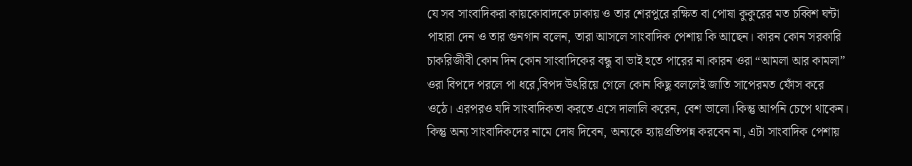যে সব সাংবাদিকরা কায়কোবাদকে ঢাকায় ও তার শেরপুরে রক্ষিত বা পোষা কুকুরের মত চব্বিশ ঘন্টা পাহারা দেন ও তার গুনগান বলেন, তারা আসলে সাংবাদিক পেশায় কি আছেন। কারন কোন সরকারি চাকরিজীবী কোন দিন কোন সাংবাদিকের বন্ধু বা ভাই হতে পারের না।কারন ওরা “আমলা আর কামলা” ওরা বিপদে পরলে পা ধরে,বিপদ উৎরিয়ে গেলে কোন কিছু বললেই জাতি সাপেরমত ফোঁস করে ওঠে। এরপরও যদি সাংবাদিকতা করতে এসে দালালি করেন, বেশ ভালো।কিন্তু আপনি চেপে থাকেন। কিন্তু অন্য সাংবাদিকদের নামে দোষ দিবেন, অন্যকে হ্যায়প্রতিপন্ন করবেন না, এটা সাংবাদিক পেশায়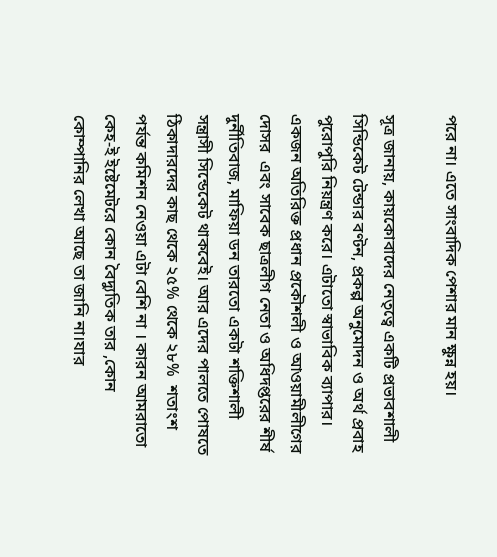পরে না। এতে সাংবাদিক পেশার মান ক্ষুন্ন হয়।

সূত্র জানায়, কায়কোবাদের নেতৃত্বে একটি প্রভাবশালী সিন্ডিকেট টেন্ডার বণ্টন, প্রকল্প অনুমোদন ও অর্থ প্রবাহ পুরোপুরি নিয়ন্ত্রণ করে। এটাতো স্বাভাবিক ব্যাপার। একজন অতিরিক্ত প্রধান প্রকৌশলী ও আওয়ামীলীগের দোসর  এবং সাবেক ছাত্রলীগ নেতা ও অধিদপ্তরের শীর্ষ দুর্নীতিবাজ, মাফিয়া ডন তারতো একটা শক্তিশালী সন্ত্রাসী সিন্ডেকেট থাকবেই। আর এদের পালতে পোষতে ঠিকাদারদের কাছ থেকে ২৫% থেকে ২৮%  শতাংশ পর্যন্ত কমিশন নেওয়া এটা বেশি না । কারন আমরাতো কেহ-ই ইষ্টেমেটরে কোন বৈদ্যুতিক তার ,কোন কোম্পানির লেখা আছে তা জানি না।যার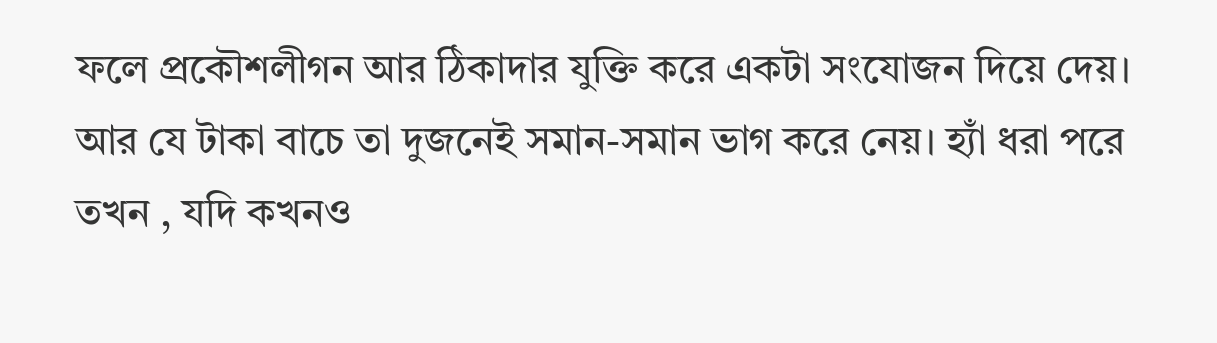ফলে প্রকৌশলীগন আর ঠিকাদার যুক্তি করে একটা সংযোজন দিয়ে দেয়। আর যে টাকা বাচে তা দুজনেই সমান-সমান ভাগ করে নেয়। হ্যাঁ ধরা পরে তখন , যদি কখনও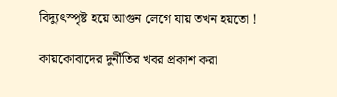বিদ্যুৎস্পৃষ্ট হয়ে আগুন লেগে যায় তখন হয়তো !

কায়কোবাদের দুর্নীতির খবর প্রকাশ করা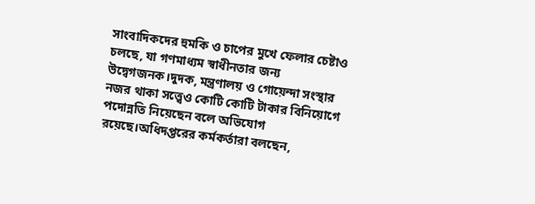সাংবাদিকদের হুমকি ও চাপের মুখে ফেলার চেষ্টাও চলছে, যা গণমাধ্যম স্বাধীনতার জন্য উদ্বেগজনক।দুদক, মন্ত্রণালয় ও গোয়েন্দা সংস্থার নজর থাকা সত্ত্বেও কোটি কোটি টাকার বিনিয়োগে পদোন্নতি নিয়েছেন বলে অভিযোগ রয়েছে।অধিদপ্তরের কর্মকর্তারা বলছেন,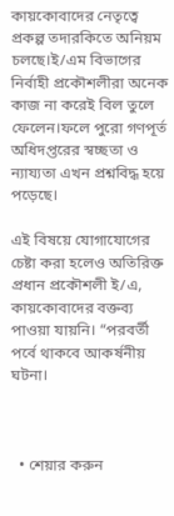কায়কোবাদের নেতৃত্বে প্রকল্প তদারকিতে অনিয়ম চলছে।ই/এম বিভাগের নির্বাহী প্রকৌশলীরা অনেক কাজ না করেই বিল তুলে ফেলেন।ফলে পুরো গণপূর্ত অধিদপ্তরের স্বচ্ছতা ও ন্যায্যতা এখন প্রশ্নবিদ্ধ হয়ে পড়েছে।

এই বিষয়ে যোগাযোগের চেষ্টা করা হলেও অতিরিক্ত প্রধান প্রকৌশলী ই/এ, কায়কোবাদের বক্তব্য পাওয়া যায়নি। “পরবর্তী পর্বে থাকবে আকর্ষনীয় ঘটনা।



  • শেয়ার করুন